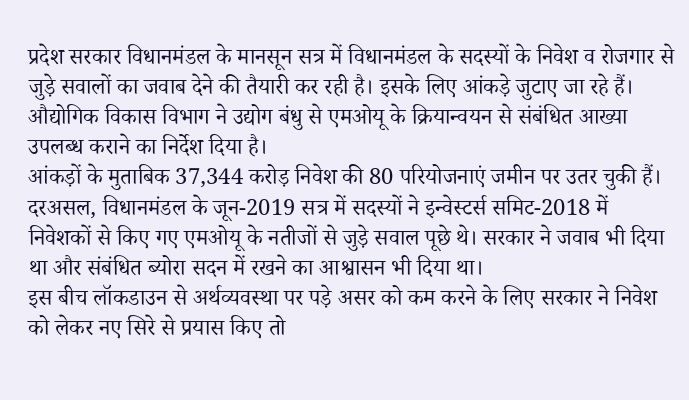प्रदेश सरकार विधानमंडल के मानसून सत्र में विधानमंडल के सदस्यों के निवेश व रोजगार से जुड़े सवालों का जवाब देने की तैयारी कर रही है। इसके लिए आंकड़े जुटाए जा रहे हैं। औद्योगिक विकास विभाग ने उद्योग बंधु से एमओयू के क्रियान्वयन से संबंधित आख्या उपलब्ध कराने का निर्देश दिया है।
आंकड़ों के मुताबिक 37,344 करोड़ निवेश की 80 परियोजनाएं जमीन पर उतर चुकी हैं। दरअसल, विधानमंडल के जून-2019 सत्र में सदस्यों ने इन्वेस्टर्स समिट-2018 में निवेशकों से किए गए एमओयू के नतीजों से जुड़े सवाल पूछे थे। सरकार ने जवाब भी दिया था और संबंधित ब्योरा सदन में रखने का आश्वासन भी दिया था।
इस बीच लॉकडाउन से अर्थव्यवस्था पर पड़े असर को कम करने के लिए सरकार ने निवेश को लेकर नए सिरे से प्रयास किए तो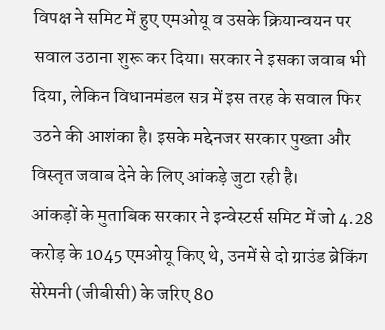विपक्ष ने समिट में हुए एमओयू व उसके क्रियान्वयन पर सवाल उठाना शुरू कर दिया। सरकार ने इसका जवाब भी दिया, लेकिन विधानमंडल सत्र में इस तरह के सवाल फिर उठने की आशंका है। इसके मद्देनजर सरकार पुख्ता और विस्तृत जवाब देने के लिए आंकड़े जुटा रही है।
आंकड़ों के मुताबिक सरकार ने इन्वेस्टर्स समिट में जो 4.28 करोड़ के 1045 एमओयू किए थे, उनमें से दो ग्राउंड ब्रेकिंग सेरेमनी (जीबीसी) के जरिए 80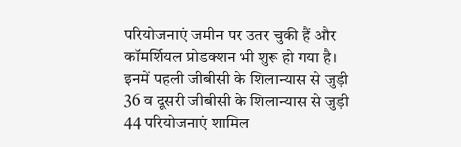परियोजनाएं जमीन पर उतर चुकी हैं और कॉमर्शियल प्रोडक्शन भी शुरू हो गया है। इनमें पहली जीबीसी के शिलान्यास से जुड़ी 36 व दूसरी जीबीसी के शिलान्यास से जुड़ी 44 परियोजनाएं शामिल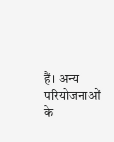हैं। अन्य परियोजनाओं के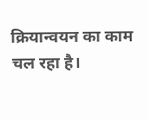क्रियान्वयन का काम चल रहा है।